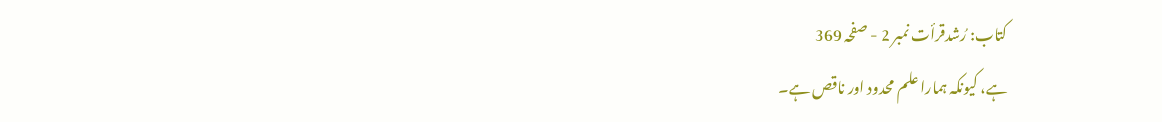کتاب: رُشدقرأت نمبر 2 - صفحہ 369
ہے، کیونکہ ہمارا علم محدود اور ناقص ہے۔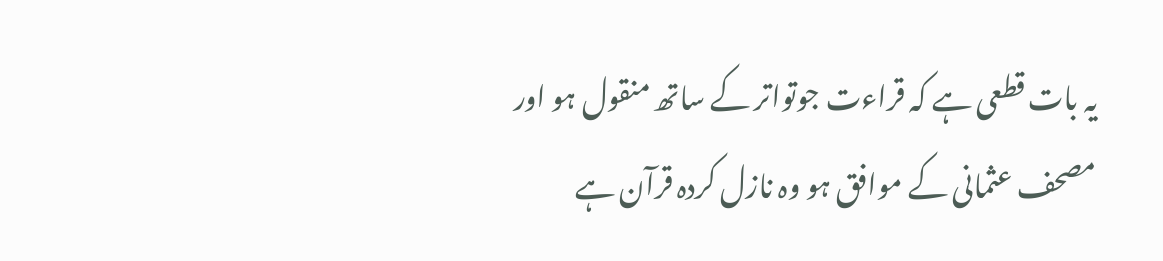یہ بات قطعی ہے کہ قراءت جوتواتر کے ساتھ منقول ہو اور مصحف عثمانی کے موافق ہو وہ نازل کردہ قرآن ہے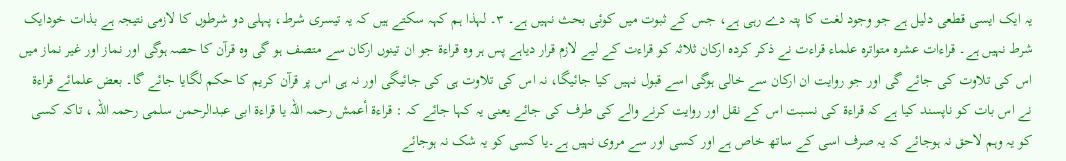یہ ایک ایسی قطعی دلیل ہے جو وجود لغت کا پتہ دے رہی ہے، جس کے ثبوت میں کوئی بحث نہیں ہے۔ ۳۔ لہذا ہم کہہ سکتے ہیں کہ یہ تیسری شرط، پہلی دو شرطوں کا لازمی نتیجہ ہے بذات خودایک شرط نہیں ہے۔ قراءات عشرہ متواترہ علماء قراءت نے ذکر کردہ ارکان ثلاثہ کو قراءت کے لیے لازم قرار دیاہے پس ہر وہ قراءۃ جو ان تینوں ارکان سے متصف ہو گی وہ قرآن کا حصہ ہوگی اور نماز اور غیر نماز میں اس کی تلاوت کی جائے گی اور جو روایت ان ارکان سے خالی ہوگی اسے قبول نہیں کیا جائیگا، نہ اس کی تلاوت ہی کی جائیگی اور نہ ہی اس پر قرآن کریم کا حکم لگایا جائے گا۔ بعض علمائے قراءۃ نے اس بات کو ناپسند کیا ہے کہ قراءۃ کی نسبت اس کے نقل اور روایت کرنے والے کی طرف کی جائے یعنی یہ کہا جائے کہ : قراءۃ أعمش رحمہ اللہ یا قراءۃ ابی عبدالرحمن سلمی رحمہ اللہ ، تاکہ کسی کو یہ وہم لاحق نہ ہوجائے کہ یہ صرف اسی کے ساتھ خاص ہے اور کسی اور سے مروی نہیں ہے۔یا کسی کو یہ شک نہ ہوجائے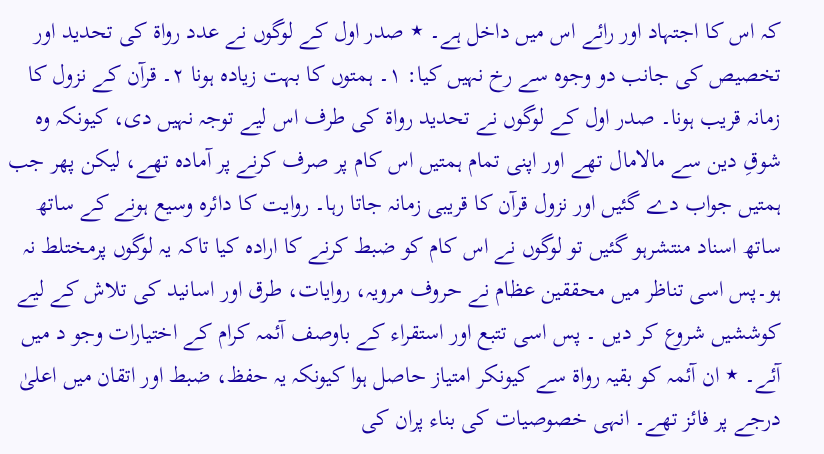کہ اس کا اجتہاد اور رائے اس میں داخل ہے۔ ٭ صدر اول کے لوگوں نے عدد رواۃ کی تحدید اور تخصیص کی جانب دو وجوہ سے رخ نہیں کیا: ۱۔ ہمتوں کا بہت زیادہ ہونا ۲۔ قرآن کے نزول کا زمانہ قریب ہونا۔ صدر اول کے لوگوں نے تحدید رواۃ کی طرف اس لیے توجہ نہیں دی، کیونکہ وہ شوقِ دین سے مالامال تھے اور اپنی تمام ہمتیں اس کام پر صرف کرنے پر آمادہ تھے، لیکن پھر جب ہمتیں جواب دے گئیں اور نزول قرآن کا قریبی زمانہ جاتا رہا۔ روایت کا دائرہ وسیع ہونے کے ساتھ ساتھ اسناد منتشرہو گئیں تو لوگوں نے اس کام کو ضبط کرنے کا ارادہ کیا تاکہ یہ لوگوں پرمختلط نہ ہو۔پس اسی تناظر میں محققین عظام نے حروف مرویہ، روایات، طرق اور اسانید کی تلاش کے لیے کوششیں شروع کر دیں ۔ پس اسی تتبع اور استقراء کے باوصف آئمہ کرام کے اختیارات وجو د میں آئے۔ ٭ ان آئمہ کو بقیہ رواۃ سے کیونکر امتیاز حاصل ہوا کیونکہ یہ حفظ، ضبط اور اتقان میں اعلیٰ درجے پر فائز تھے۔ انہی خصوصیات کی بناء پران کی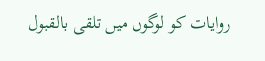روایات کو لوگوں میں تلقی بالقبول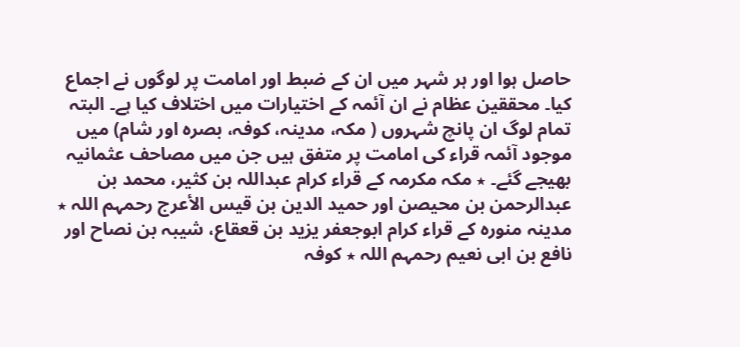حاصل ہوا اور ہر شہر میں ان کے ضبط اور امامت پر لوگوں نے اجماع کیا۔ محققین عظام نے ان آئمہ کے اختیارات میں اختلاف کیا ہے۔ البتہ تمام لوگ ان پانچ شہروں ( مکہ، مدینہ، کوفہ، بصرہ اور شام) میں موجود آئمہ قراء کی امامت پر متفق ہیں جن میں مصاحف عثمانیہ بھیجے گئے۔ ٭ مکہ مکرمہ کے قراء کرام عبداللہ بن کثیر، محمد بن عبدالرحمن بن محیصن اور حمید الدین بن قیس الأعرج رحمہم اللہ ٭ مدینہ منورہ کے قراء کرام ابوجعفر یزید بن قعقاع، شیبہ بن نصاح اور نافع بن ابی نعیم رحمہم اللہ ٭ کوفہ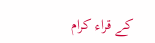کے قراء کرام